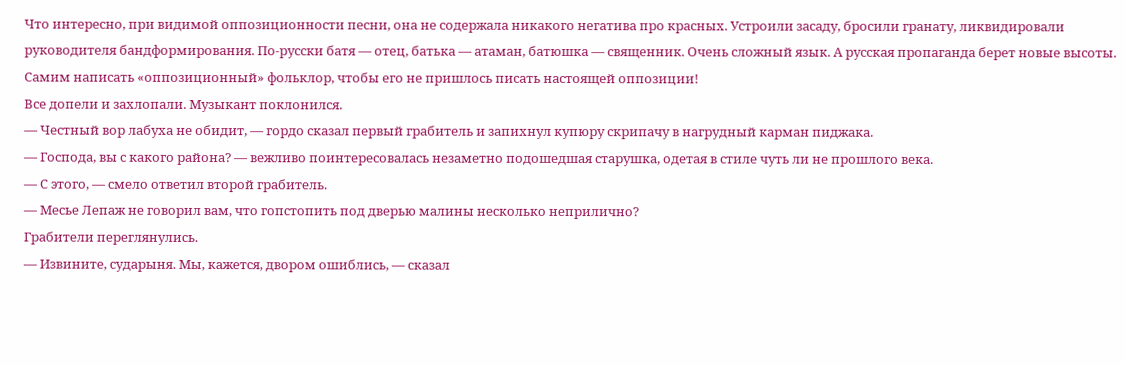Что интересно, при видимой оппозиционности песни, она не содержала никакого негатива про красных. Устроили засаду, бросили гранату, ликвидировали руководителя бандформирования. По-русски батя — отец, батька — атаман, батюшка — священник. Очень сложный язык. А русская пропаганда берет новые высоты. Самим написать «оппозиционный» фольклор, чтобы его не пришлось писать настоящей оппозиции!
Все допели и захлопали. Музыкант поклонился.
— Честный вор лабуха не обидит, — гордо сказал первый грабитель и запихнул купюру скрипачу в нагрудный карман пиджака.
— Господа, вы с какого района? — вежливо поинтересовалась незаметно подошедшая старушка, одетая в стиле чуть ли не прошлого века.
— С этого, — смело ответил второй грабитель.
— Месье Лепаж не говорил вам, что гопстопить под дверью малины несколько неприлично?
Грабители переглянулись.
— Извините, сударыня. Мы, кажется, двором ошиблись, — сказал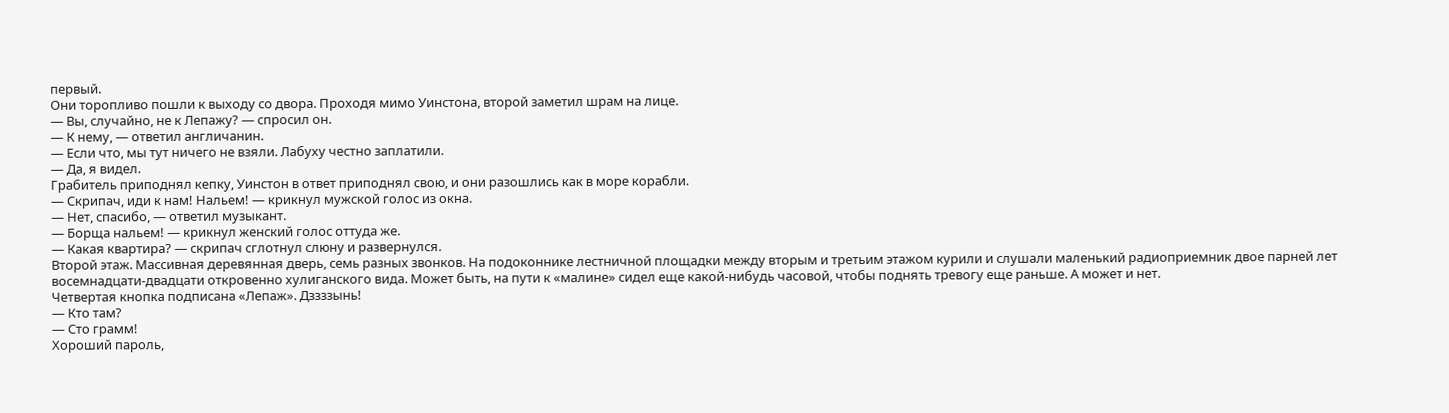первый.
Они торопливо пошли к выходу со двора. Проходя мимо Уинстона, второй заметил шрам на лице.
— Вы, случайно, не к Лепажу? — спросил он.
— К нему, — ответил англичанин.
— Если что, мы тут ничего не взяли. Лабуху честно заплатили.
— Да, я видел.
Грабитель приподнял кепку, Уинстон в ответ приподнял свою, и они разошлись как в море корабли.
— Скрипач, иди к нам! Нальем! — крикнул мужской голос из окна.
— Нет, спасибо, — ответил музыкант.
— Борща нальем! — крикнул женский голос оттуда же.
— Какая квартира? — скрипач сглотнул слюну и развернулся.
Второй этаж. Массивная деревянная дверь, семь разных звонков. На подоконнике лестничной площадки между вторым и третьим этажом курили и слушали маленький радиоприемник двое парней лет восемнадцати-двадцати откровенно хулиганского вида. Может быть, на пути к «малине» сидел еще какой-нибудь часовой, чтобы поднять тревогу еще раньше. А может и нет.
Четвертая кнопка подписана «Лепаж». Дззззынь!
— Кто там?
— Сто грамм!
Хороший пароль,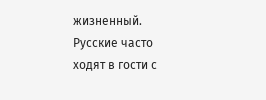жизненный. Русские часто ходят в гости с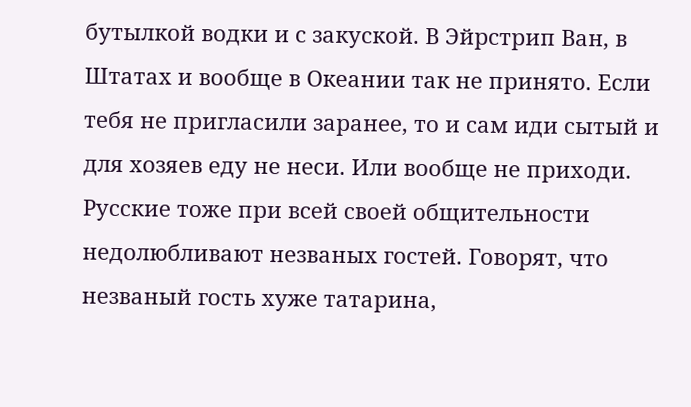бутылкой водки и с закуской. В Эйрстрип Ван, в Штатах и вообще в Океании так не принято. Если тебя не пригласили заранее, то и сам иди сытый и для хозяев еду не неси. Или вообще не приходи. Русские тоже при всей своей общительности недолюбливают незваных гостей. Говорят, что незваный гость хуже татарина,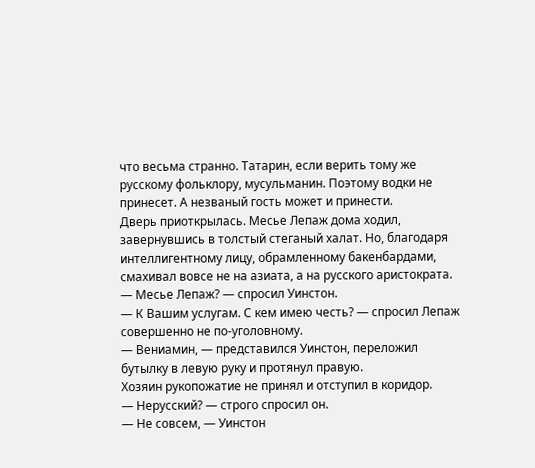что весьма странно. Татарин, если верить тому же русскому фольклору, мусульманин. Поэтому водки не принесет. А незваный гость может и принести.
Дверь приоткрылась. Месье Лепаж дома ходил, завернувшись в толстый стеганый халат. Но, благодаря интеллигентному лицу, обрамленному бакенбардами, смахивал вовсе не на азиата, а на русского аристократа.
— Месье Лепаж? — спросил Уинстон.
— К Вашим услугам. С кем имею честь? — спросил Лепаж совершенно не по-уголовному.
— Вениамин, — представился Уинстон, переложил бутылку в левую руку и протянул правую.
Хозяин рукопожатие не принял и отступил в коридор.
— Нерусский? — строго спросил он.
— Не совсем, — Уинстон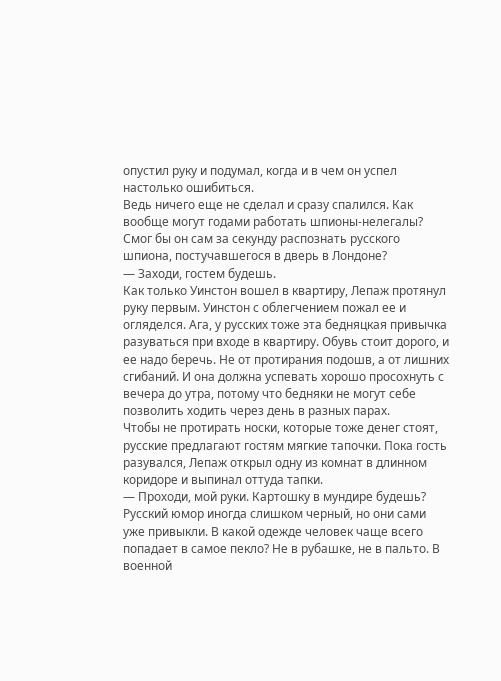опустил руку и подумал, когда и в чем он успел настолько ошибиться.
Ведь ничего еще не сделал и сразу спалился. Как вообще могут годами работать шпионы-нелегалы? Смог бы он сам за секунду распознать русского шпиона, постучавшегося в дверь в Лондоне?
— Заходи, гостем будешь.
Как только Уинстон вошел в квартиру, Лепаж протянул руку первым. Уинстон с облегчением пожал ее и огляделся. Ага, у русских тоже эта бедняцкая привычка разуваться при входе в квартиру. Обувь стоит дорого, и ее надо беречь. Не от протирания подошв, а от лишних сгибаний. И она должна успевать хорошо просохнуть с вечера до утра, потому что бедняки не могут себе позволить ходить через день в разных парах.
Чтобы не протирать носки, которые тоже денег стоят, русские предлагают гостям мягкие тапочки. Пока гость разувался, Лепаж открыл одну из комнат в длинном коридоре и выпинал оттуда тапки.
— Проходи, мой руки. Картошку в мундире будешь?
Русский юмор иногда слишком черный, но они сами уже привыкли. В какой одежде человек чаще всего попадает в самое пекло? Не в рубашке, не в пальто. В военной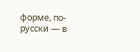форме, по-русски — в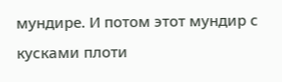мундире. И потом этот мундир с кусками плоти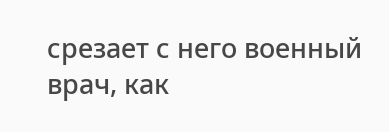срезает с него военный врач, как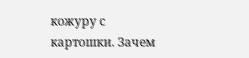кожуру с картошки. Зачем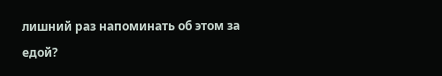лишний раз напоминать об этом за едой?